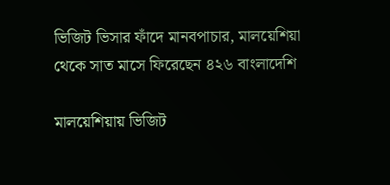ভিজিট ভিসার ফাঁদে মানবপাচার, মালয়েশিয়া থেকে সাত মাসে ফিরেছেন ৪২৬ বাংলাদেশি

মালয়েশিয়ায় ভিজিট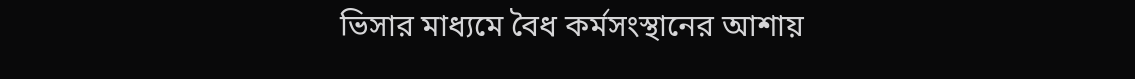ভিসার মাধ্যমে বৈধ কর্মসংস্থানের আশায়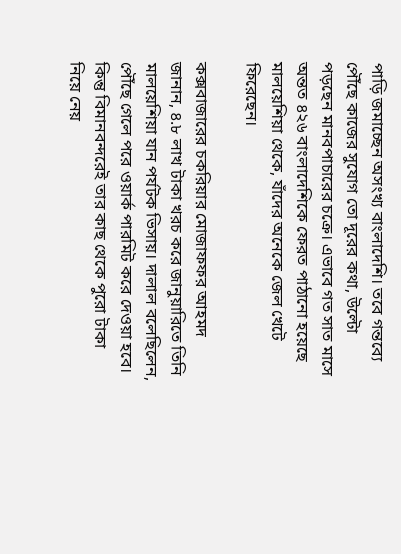পাড়ি জমাচ্ছেন অসংখ্য বাংলাদেশি। তবে গন্তব্যে পৌঁছে কাজের সুযোগ তো দূরের কথা, উল্টো পড়ছেন মানবপাচারের চক্রে। এভাবে গত সাত মাসে অন্তত ৪২৬ বাংলাদেশিকে ফেরত পাঠানো হয়েছে মালয়েশিয়া থেকে, যাঁদের অনেকে জেল খেটে ফিরেছেন।

কক্সবাজারের চকরিয়ার মোজাফফর আহমদ জানান, ৪.৮ লাখ টাকা খরচ করে জানুয়ারিতে তিনি মালয়েশিয়া যান পর্যটক ভিসায়। দালাল বলেছিলেন, পৌঁছে গেলে পরে ওয়ার্ক পারমিট করে দেওয়া হবে। কিন্তু বিমানবন্দরেই তার কাছ থেকে পুরো টাকা নিয়ে নেয়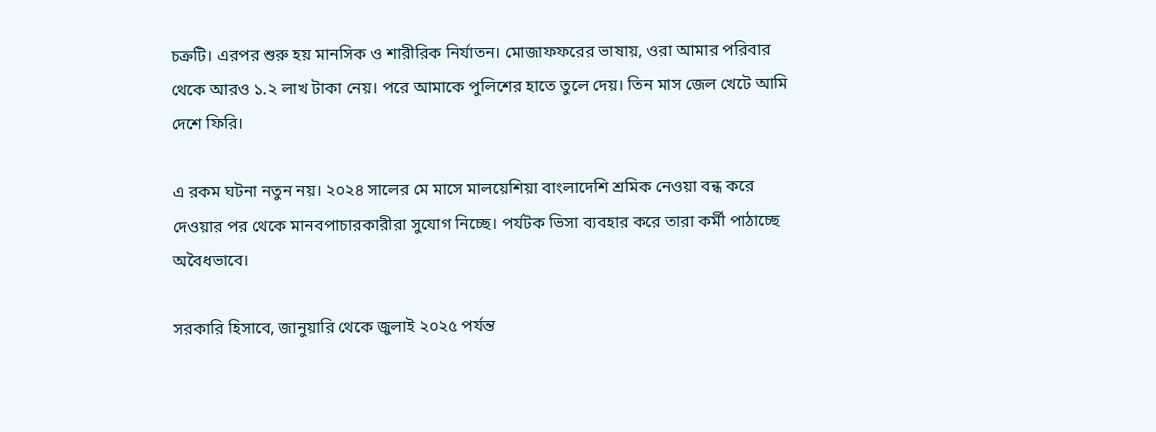চক্রটি। এরপর শুরু হয় মানসিক ও শারীরিক নির্যাতন। মোজাফফরের ভাষায়, ওরা আমার পরিবার থেকে আরও ১.২ লাখ টাকা নেয়। পরে আমাকে পুলিশের হাতে তুলে দেয়। তিন মাস জেল খেটে আমি দেশে ফিরি।

এ রকম ঘটনা নতুন নয়। ২০২৪ সালের মে মাসে মালয়েশিয়া বাংলাদেশি শ্রমিক নেওয়া বন্ধ করে দেওয়ার পর থেকে মানবপাচারকারীরা সুযোগ নিচ্ছে। পর্যটক ভিসা ব্যবহার করে তারা কর্মী পাঠাচ্ছে অবৈধভাবে।

সরকারি হিসাবে, জানুয়ারি থেকে জুলাই ২০২৫ পর্যন্ত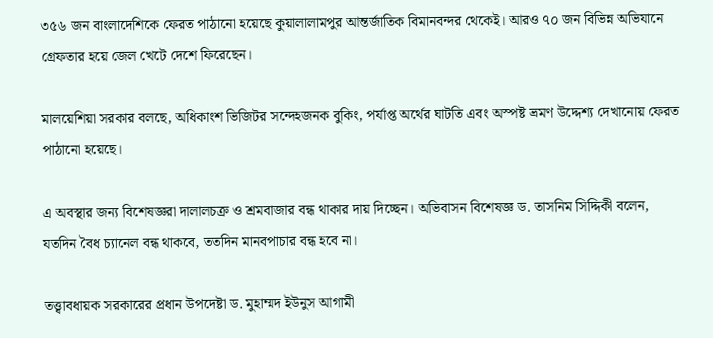৩৫৬ জন বাংলাদেশিকে ফেরত পাঠানো হয়েছে কুয়ালালামপুর আন্তর্জাতিক বিমানবন্দর থেকেই। আরও ৭০ জন বিভিন্ন অভিযানে গ্রেফতার হয়ে জেল খেটে দেশে ফিরেছেন।

মালয়েশিয়া সরকার বলছে, অধিকাংশ ভিজিটর সন্দেহজনক বুকিং, পর্যাপ্ত অর্থের ঘাটতি এবং অস্পষ্ট ভ্রমণ উদ্দেশ্য দেখানোয় ফেরত পাঠানো হয়েছে।

এ অবস্থার জন্য বিশেষজ্ঞরা দালালচক্র ও শ্রমবাজার বন্ধ থাকার দায় দিচ্ছেন। অভিবাসন বিশেষজ্ঞ ড. তাসনিম সিদ্দিকী বলেন, যতদিন বৈধ চ্যানেল বন্ধ থাকবে, ততদিন মানবপাচার বন্ধ হবে না।

তত্ত্বাবধায়ক সরকারের প্রধান উপদেষ্টা ড. মুহাম্মদ ইউনুস আগামী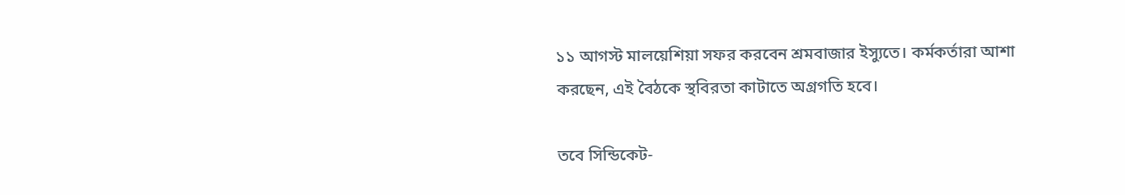১১ আগস্ট মালয়েশিয়া সফর করবেন শ্রমবাজার ইস্যুতে। কর্মকর্তারা আশা করছেন, এই বৈঠকে স্থবিরতা কাটাতে অগ্রগতি হবে।

তবে সিন্ডিকেট-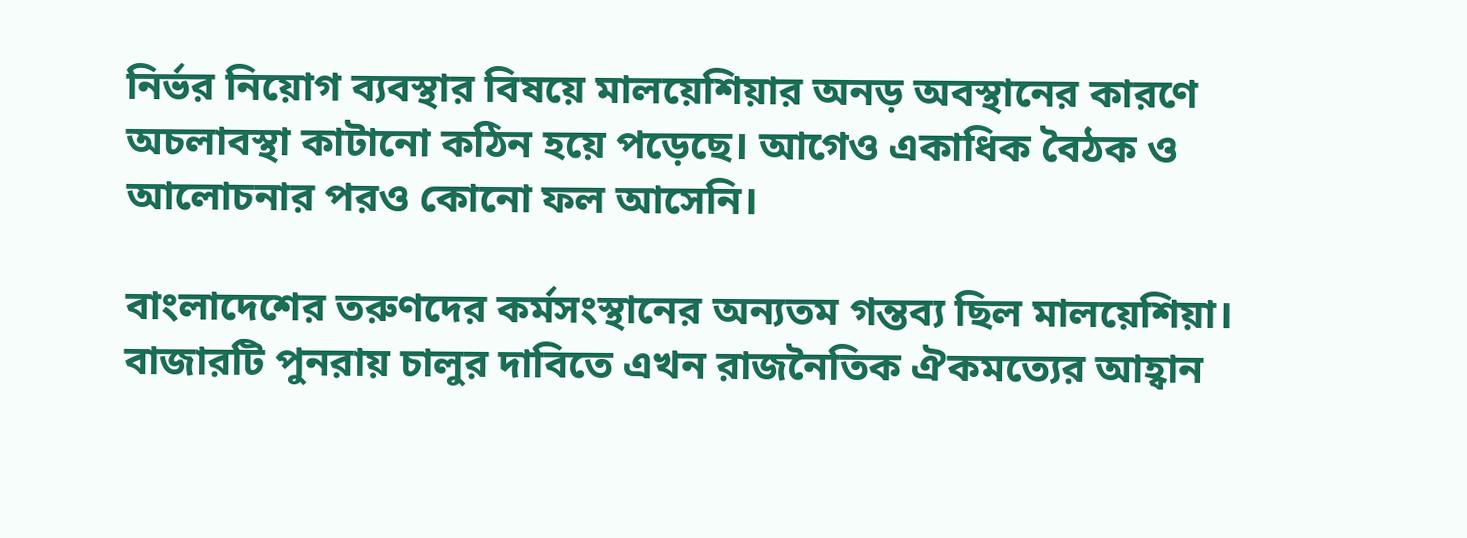নির্ভর নিয়োগ ব্যবস্থার বিষয়ে মালয়েশিয়ার অনড় অবস্থানের কারণে অচলাবস্থা কাটানো কঠিন হয়ে পড়েছে। আগেও একাধিক বৈঠক ও আলোচনার পরও কোনো ফল আসেনি।

বাংলাদেশের তরুণদের কর্মসংস্থানের অন্যতম গন্তব্য ছিল মালয়েশিয়া। বাজারটি পুনরায় চালুর দাবিতে এখন রাজনৈতিক ঐকমত্যের আহ্বান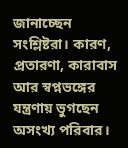জানাচ্ছেন সংশ্লিষ্টরা। কারণ, প্রতারণা, কারাবাস আর স্বপ্নভঙ্গের যন্ত্রণায় ভুগছেন অসংখ্য পরিবার।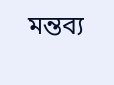মন্তব্য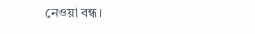নেওয়া বন্ধ।